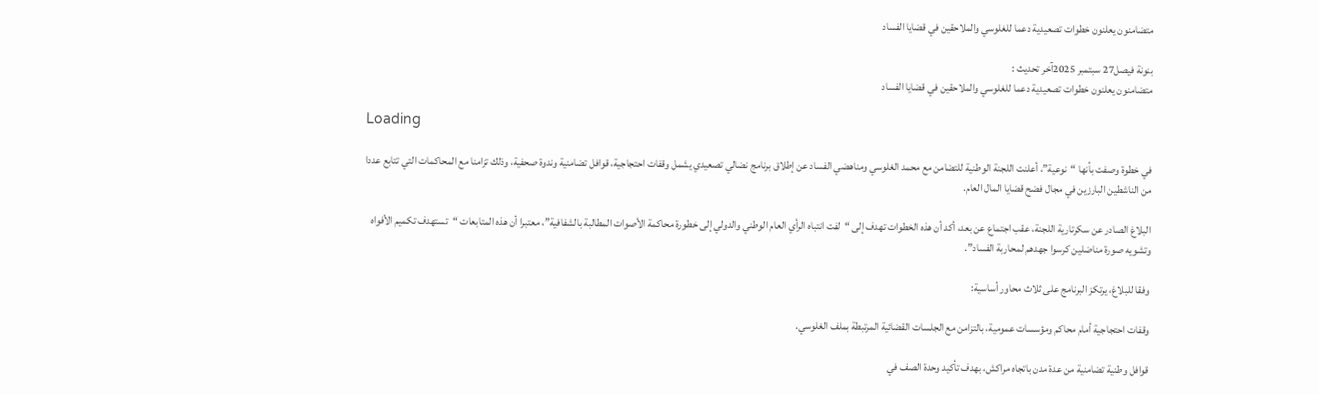متضامنون يعلنون خطوات تصعيدية دعما للغلوسي والملاحقين في قضايا الفساد

بنونة فيصل27 سبتمبر 2025آخر تحديث :
متضامنون يعلنون خطوات تصعيدية دعما للغلوسي والملاحقين في قضايا الفساد

Loading

في خطوة وصفت بأنها “نوعية”، أعلنت اللجنة الوطنية للتضامن مع محمد الغلوسي ومناهضي الفساد عن إطلاق برنامج نضالي تصعيدي يشمل وقفات احتجاجية، قوافل تضامنية وندوة صحفية، وذلك تزامنا مع المحاكمات التي تتابع عددا من الناشطين البارزين في مجال فضح قضايا المال العام.

البلاغ الصادر عن سكرتارية اللجنة، عقب اجتماع عن بعد، أكد أن هذه الخطوات تهدف إلى “لفت انتباه الرأي العام الوطني والدولي إلى خطورة محاكمة الأصوات المطالبة بالشفافية”، معتبرا أن هذه المتابعات “تستهدف تكميم الأفواه وتشويه صورة مناضلين كرسوا جهدهم لمحاربة الفساد”.

وفقا للبلاغ، يرتكز البرنامج على ثلاث محاور أساسية:

وقفات احتجاجية أمام محاكم ومؤسسات عمومية، بالتزامن مع الجلسات القضائية المرتبطة بملف الغلوسي.

قوافل وطنية تضامنية من عدة مدن باتجاه مراكش، بهدف تأكيد وحدة الصف في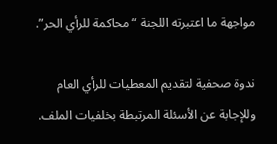مواجهة ما اعتبرته اللجنة “محاكمة للرأي الحر”.

ندوة صحفية لتقديم المعطيات للرأي العام وللإجابة عن الأسئلة المرتبطة بخلفيات الملف.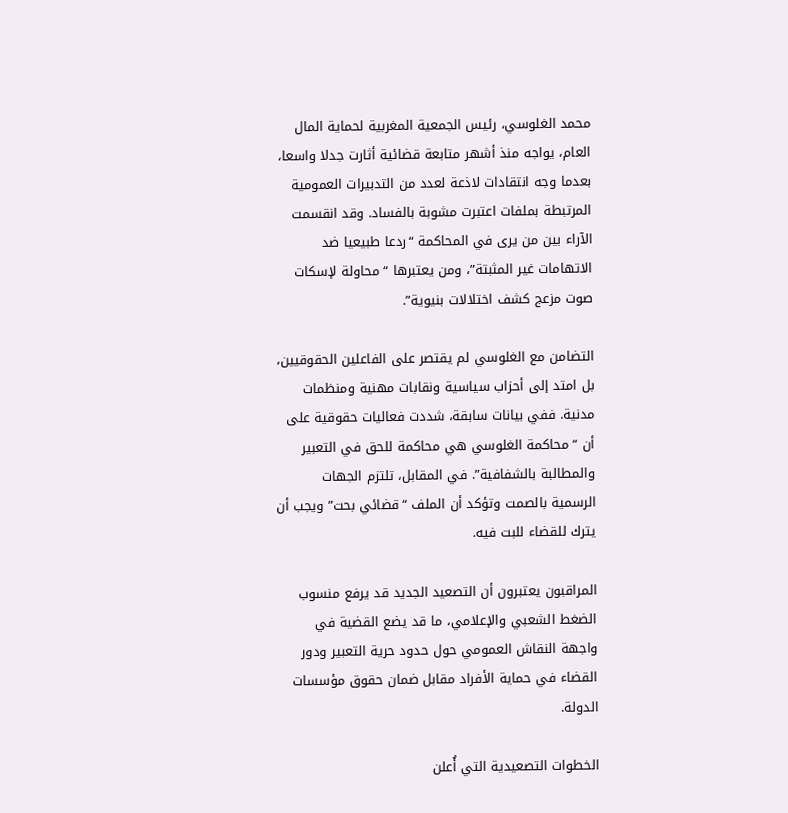محمد الغلوسي، رئيس الجمعية المغربية لحماية المال العام، يواجه منذ أشهر متابعة قضائية أثارت جدلا واسعا، بعدما وجه انتقادات لاذعة لعدد من التدبيرات العمومية المرتبطة بملفات اعتبرت مشوبة بالفساد. وقد انقسمت الآراء بين من يرى في المحاكمة “ردعا طبيعيا ضد الاتهامات غير المثبتة”، ومن يعتبرها “محاولة لإسكات صوت مزعج كشف اختلالات بنيوية”.

التضامن مع الغلوسي لم يقتصر على الفاعلين الحقوقيين، بل امتد إلى أحزاب سياسية ونقابات مهنية ومنظمات مدنية. ففي بيانات سابقة، شددت فعاليات حقوقية على أن “محاكمة الغلوسي هي محاكمة للحق في التعبير والمطالبة بالشفافية”. في المقابل، تلتزم الجهات الرسمية بالصمت وتؤكد أن الملف “قضائي بحت” ويجب أن يترك للقضاء للبت فيه.

المراقبون يعتبرون أن التصعيد الجديد قد يرفع منسوب الضغط الشعبي والإعلامي، ما قد يضع القضية في واجهة النقاش العمومي حول حدود حرية التعبير ودور القضاء في حماية الأفراد مقابل ضمان حقوق مؤسسات الدولة.

الخطوات التصعيدية التي أُعلن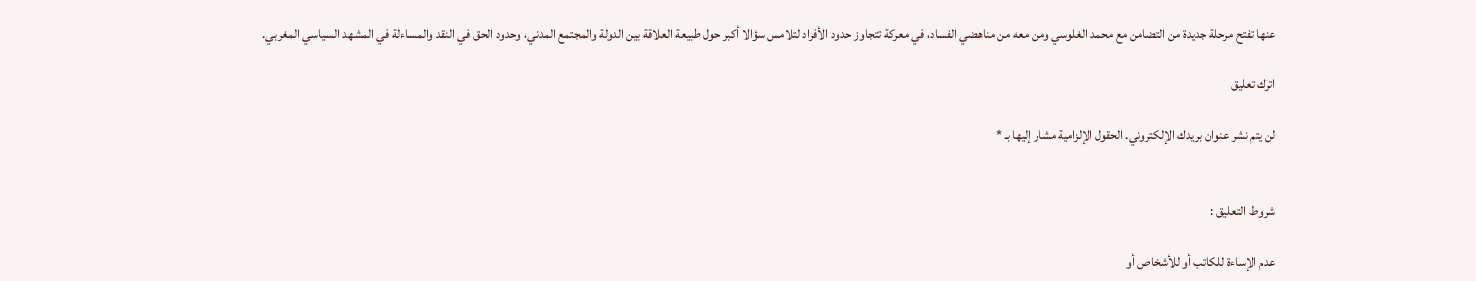عنها تفتح مرحلة جديدة من التضامن مع محمد الغلوسي ومن معه من مناهضي الفساد، في معركة تتجاوز حدود الأفراد لتلامس سؤالا أكبر حول طبيعة العلاقة بين الدولة والمجتمع المدني، وحدود الحق في النقد والمساءلة في المشهد السياسي المغربي.

اترك تعليق

لن يتم نشر عنوان بريدك الإلكتروني. الحقول الإلزامية مشار إليها بـ *


شروط التعليق :

عدم الإساءة للكاتب أو للأشخاص أو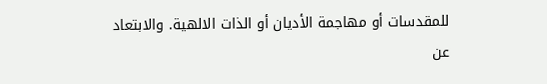للمقدسات أو مهاجمة الأديان أو الذات الالهية. والابتعاد عن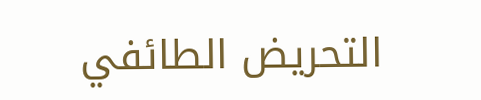التحريض الطائفي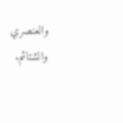والعنصري والشتائم.